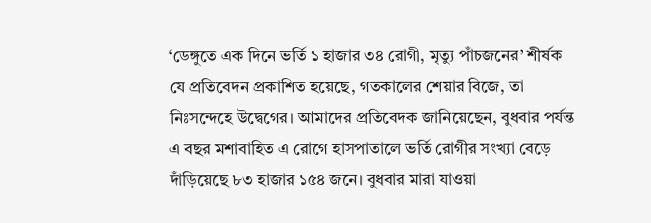‘ডেঙ্গুতে এক দিনে ভর্তি ১ হাজার ৩৪ রোগী, মৃত্যু পাঁচজনের’ শীর্ষক যে প্রতিবেদন প্রকাশিত হয়েছে, গতকালের শেয়ার বিজে, তা নিঃসন্দেহে উদ্বেগের। আমাদের প্রতিবেদক জানিয়েছেন, বুধবার পর্যন্ত এ বছর মশাবাহিত এ রোগে হাসপাতালে ভর্তি রোগীর সংখ্যা বেড়ে দাঁড়িয়েছে ৮৩ হাজার ১৫৪ জনে। বুধবার মারা যাওয়া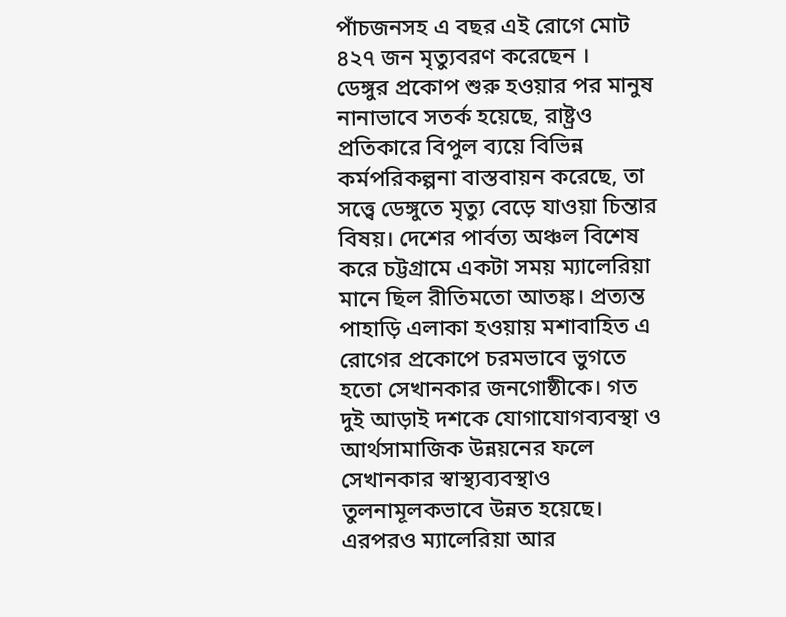পাঁচজনসহ এ বছর এই রোগে মোট ৪২৭ জন মৃত্যুবরণ করেছেন ।
ডেঙ্গুর প্রকোপ শুরু হওয়ার পর মানুষ নানাভাবে সতর্ক হয়েছে, রাষ্ট্রও প্রতিকারে বিপুল ব্যয়ে বিভিন্ন কর্মপরিকল্পনা বাস্তবায়ন করেছে, তা সত্ত্বে ডেঙ্গুতে মৃত্যু বেড়ে যাওয়া চিন্তার বিষয়। দেশের পার্বত্য অঞ্চল বিশেষ করে চট্টগ্রামে একটা সময় ম্যালেরিয়া মানে ছিল রীতিমতো আতঙ্ক। প্রত্যন্ত পাহাড়ি এলাকা হওয়ায় মশাবাহিত এ রোগের প্রকোপে চরমভাবে ভুগতে হতো সেখানকার জনগোষ্ঠীকে। গত দুই আড়াই দশকে যোগাযোগব্যবস্থা ও আর্থসামাজিক উন্নয়নের ফলে সেখানকার স্বাস্থ্যব্যবস্থাও তুলনামূলকভাবে উন্নত হয়েছে। এরপরও ম্যালেরিয়া আর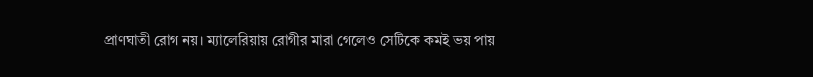প্রাণঘাতী রোগ নয়। ম্যালেরিয়ায় রোগীর মারা গেলেও সেটিকে কমই ভয় পায়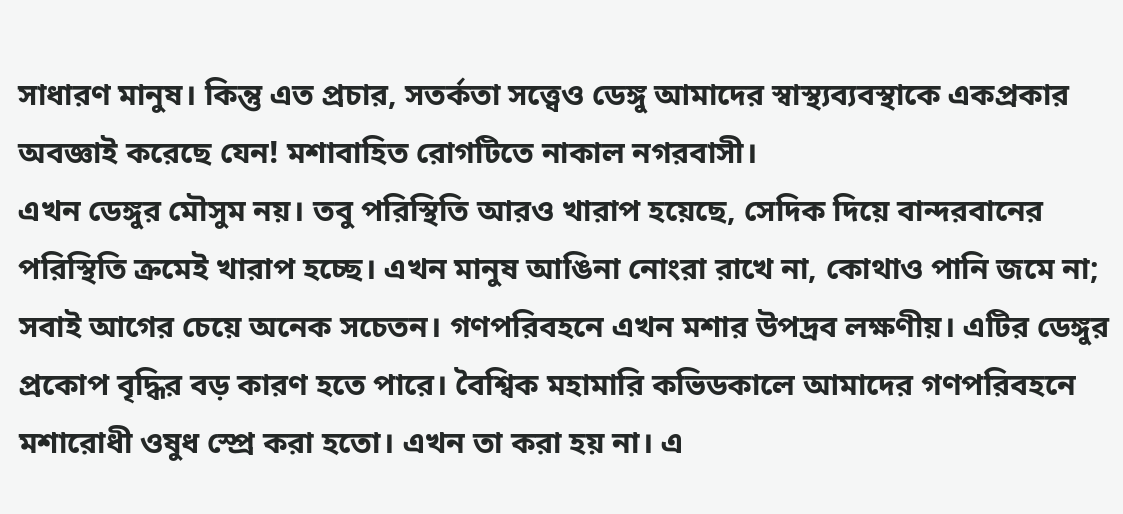সাধারণ মানুষ। কিন্তু এত প্রচার, সতর্কতা সত্ত্বেও ডেঙ্গু আমাদের স্বাস্থ্যব্যবস্থাকে একপ্রকার অবজ্ঞাই করেছে যেন! মশাবাহিত রোগটিতে নাকাল নগরবাসী।
এখন ডেঙ্গুর মৌসুম নয়। তবু পরিস্থিতি আরও খারাপ হয়েছে, সেদিক দিয়ে বান্দরবানের পরিস্থিতি ক্রমেই খারাপ হচ্ছে। এখন মানুষ আঙিনা নোংরা রাখে না, কোথাও পানি জমে না; সবাই আগের চেয়ে অনেক সচেতন। গণপরিবহনে এখন মশার উপদ্রব লক্ষণীয়। এটির ডেঙ্গুর প্রকোপ বৃদ্ধির বড় কারণ হতে পারে। বৈশ্বিক মহামারি কভিডকালে আমাদের গণপরিবহনে মশারোধী ওষুধ স্প্রে করা হতো। এখন তা করা হয় না। এ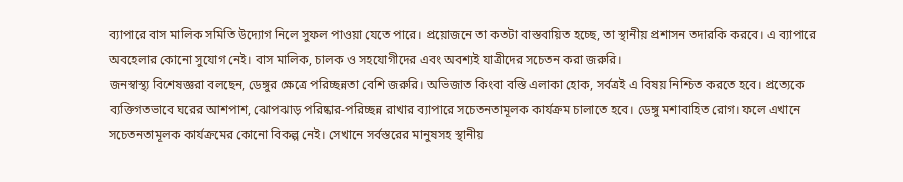ব্যাপারে বাস মালিক সমিতি উদ্যোগ নিলে সুফল পাওয়া যেতে পারে। প্রয়োজনে তা কতটা বাস্তবায়িত হচ্ছে, তা স্থানীয় প্রশাসন তদারকি করবে। এ ব্যাপারে অবহেলার কোনো সুযোগ নেই। বাস মালিক, চালক ও সহযোগীদের এবং অবশ্যই যাত্রীদের সচেতন করা জরুরি।
জনস্বাস্থ্য বিশেষজ্ঞরা বলছেন, ডেঙ্গুর ক্ষেত্রে পরিচ্ছন্নতা বেশি জরুরি। অভিজাত কিংবা বস্তি এলাকা হোক, সর্বত্রই এ বিষয় নিশ্চিত করতে হবে। প্রত্যেকে ব্যক্তিগতভাবে ঘরের আশপাশ, ঝোপঝাড় পরিষ্কার-পরিচ্ছন্ন রাখার ব্যাপারে সচেতনতামূলক কার্যক্রম চালাতে হবে। ডেঙ্গু মশাবাহিত রোগ। ফলে এখানে সচেতনতামূলক কার্যক্রমের কোনো বিকল্প নেই। সেখানে সর্বস্তরের মানুষসহ স্থানীয়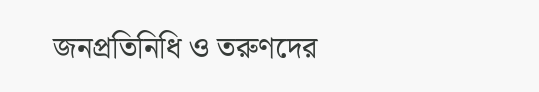জনপ্রতিনিধি ও তরুণদের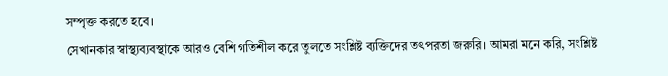সম্পৃক্ত করতে হবে।
সেখানকার স্বাস্থ্যব্যবস্থাকে আরও বেশি গতিশীল করে তুলতে সংশ্লিষ্ট ব্যক্তিদের তৎপরতা জরুরি। আমরা মনে করি, সংশ্লিষ্ট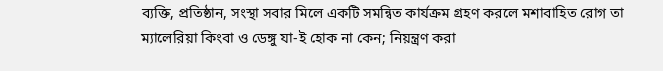ব্যক্তি, প্রতিষ্ঠান, সংস্থা সবার মিলে একটি সমন্বিত কার্যক্রম গ্রহণ করলে মশাবাহিত রোগ তা ম্যালেরিয়া কিংবা ও ডেঙ্গু যা-ই হোক না কেন; নিয়ন্ত্রণ করা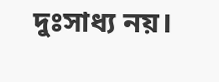দুঃসাধ্য নয়।